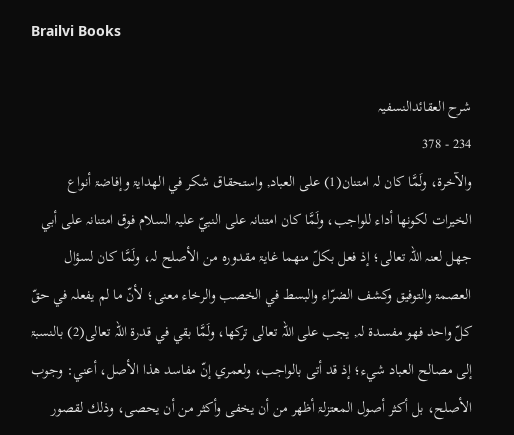Brailvi Books

شرح العقائدالنسفیہ
234 - 378
والآخرۃ، ولَمَّا كان لہ امتنان(1) علی العباد, واستحقاق شكر في الھدايۃ وإفاضۃ أنواع الخيرات لكونھا أداء للواجب، ولَمَّا كان امتنانہ علی النبيّ عليہ السلام فوق امتنانہ علی أبي جھل لعنہ اللہ تعالی؛ إذ فعل بكلّ منھما غايۃ مقدورہ من الأصلح لہ، ولَمَّا كان لسؤال العصمۃ والتوفيق وكشف الضرّاء والبسط في الخصب والرخاء معنی؛ لأنّ ما لم يفعلہ في حقّ كلّ واحد فھو مفسدۃ لہ, يجب علی اللہ تعالی تركھا، ولَمَّا بقي في قدرۃ اللہ تعالی(2) بالنسبۃ إلی مصالح العباد شيء؛ إذ قد أتی بالواجب، ولعمري إنّ مفاسد ھذا الأصل، أعني: وجوب الأصلح، بل أكثر أصول المعتزلۃ أظھر من أن يخفی وأكثر من أن يحصی، وذلك لقصور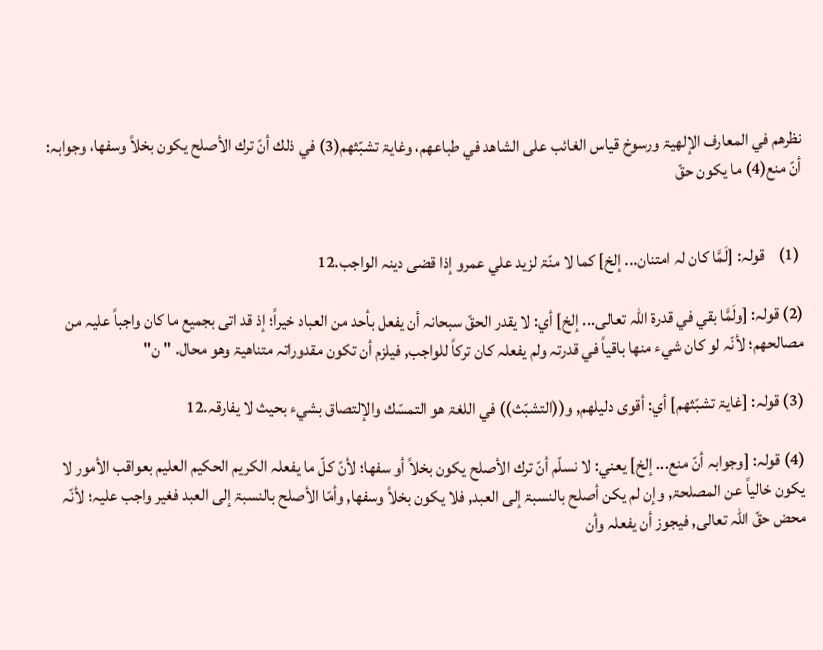نظرھم في المعارف الإلھيۃ ورسوخ قياس الغائب علی الشاھد في طباعھم، وغايۃ تشبّثھم(3) في ذلك أنّ ترك الأصلح يكون بخلاً وسفھا، وجوابہ: أنّ منع(4) ما يكون حقّ


 (1)    قولہ: [لَمَّا كان لہ امتنان... إلخ] كما لا منّۃ لزيد علي عمرو إذا قضی دينہ الواجب.12

(2) قولہ: [ولَمَّا بقي في قدرۃ اللہ تعالی... إلخ] أي: لا يقدر الحقّ سبحانہ أن يفعل بأحد من العباد خيراً؛ إذ قد اتی بجميع ما كان واجباً عليہ من مصالحھم؛ لأنّہ لو كان شيء منھا باقياً في قدرتہ ولم يفعلہ كان تركاً للواجب, فيلزم أن تكون مقدوراتہ متناھيۃ وھو محال. "ن"

(3) قولہ: [غايۃ تشبّثھم] أي: أقوی دليلھم, و((التشبّث)) في اللغۃ ھو التمسّك والإلتصاق بشيء بحيث لا يفارقہ.12

(4) قولہ: [وجوابہ أنّ منع... إلخ] يعني: لا نسلّم أنّ ترك الأصلح يكون بخلاً أو سفھا؛ لأنّ كلّ ما يفعلہ الكريم الحكيم العليم بعواقب الأمور لا يكون خالياً عن المصلحۃ, وإن لم يكن أصلح بالنسبۃ إلی العبد, فلا يكون بخلاً وسفھا, وأمّا الأصلح بالنسبۃ إلی العبد فغير واجب عليہ؛ لأنّہ محض حقّ اللہ تعالی, فيجوز أن يفعلہ وأن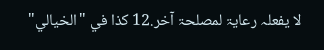لا يفعلہ رعايۃ لمصلحۃ آخر.12 كذا في "الخيالي"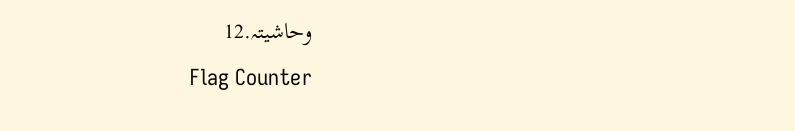وحاشيتہ.12
Flag Counter